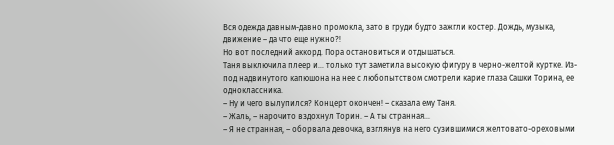Вся одежда давным-давно промокла, зато в груди будто зажгли костер. Дождь, музыка, движение – да что еще нужно?!
Но вот последний аккорд. Пора остановиться и отдышаться.
Таня выключила плеер и… только тут заметила высокую фигуру в черно-желтой куртке. Из-под надвинутого капюшона на нее с любопытством смотрели карие глаза Сашки Торина, ее одноклассника.
– Ну и чего вылупился? Концерт окончен! – сказала ему Таня.
– Жаль, – нарочито вздохнул Торин. – А ты странная…
– Я не странная, – оборвала девочка, взглянув на него сузившимися желтовато-ореховыми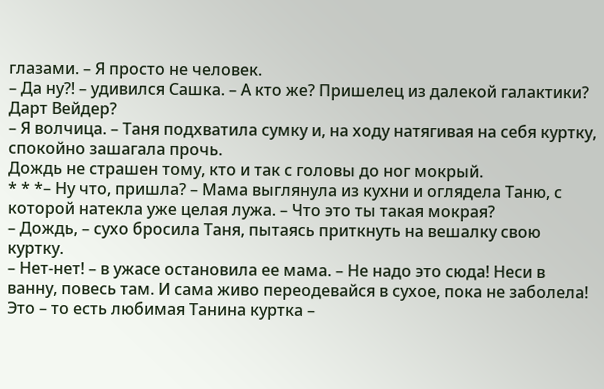глазами. – Я просто не человек.
– Да ну?! – удивился Сашка. – А кто же? Пришелец из далекой галактики? Дарт Вейдер?
– Я волчица. – Таня подхватила сумку и, на ходу натягивая на себя куртку, спокойно зашагала прочь.
Дождь не страшен тому, кто и так с головы до ног мокрый.
* * *– Ну что, пришла? – Мама выглянула из кухни и оглядела Таню, с которой натекла уже целая лужа. – Что это ты такая мокрая?
– Дождь, – сухо бросила Таня, пытаясь приткнуть на вешалку свою куртку.
– Нет-нет! – в ужасе остановила ее мама. – Не надо это сюда! Неси в ванну, повесь там. И сама живо переодевайся в сухое, пока не заболела!
Это – то есть любимая Танина куртка –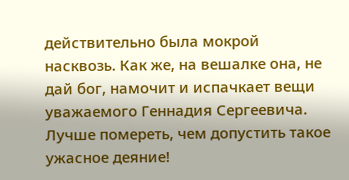действительно была мокрой насквозь. Как же, на вешалке она, не дай бог, намочит и испачкает вещи уважаемого Геннадия Сергеевича. Лучше помереть, чем допустить такое ужасное деяние!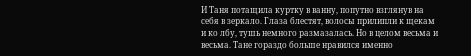И Таня потащила куртку в ванну, попутно взглянув на себя в зеркало. Глаза блестят, волосы прилипли к щекам и ко лбу, тушь немного размазалась. Но в целом весьма и весьма. Тане гораздо больше нравился именно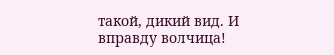такой, дикий вид. И вправду волчица!